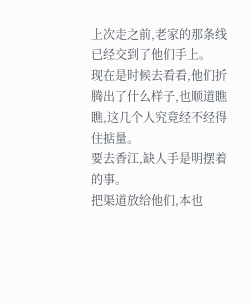上次走之前,老家的那条线已经交到了他们手上。
现在是时候去看看,他们折腾出了什么样子,也顺道瞧瞧,这几个人究竟经不经得住掂量。
要去香江,缺人手是明摆着的事。
把渠道放给他们,本也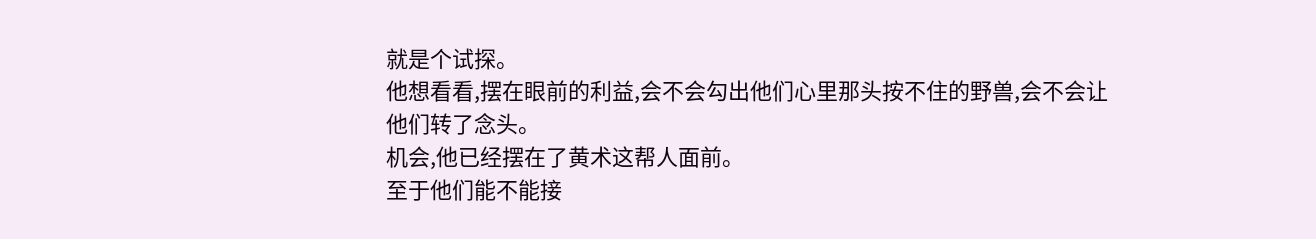就是个试探。
他想看看,摆在眼前的利益,会不会勾出他们心里那头按不住的野兽,会不会让他们转了念头。
机会,他已经摆在了黄术这帮人面前。
至于他们能不能接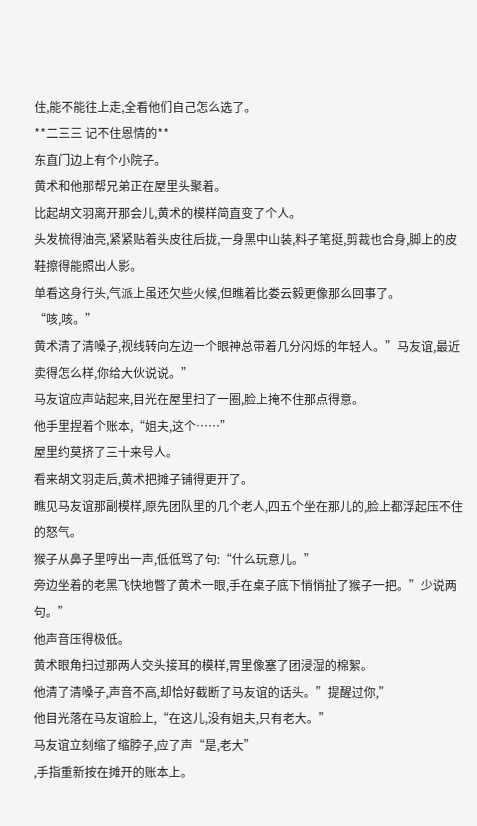住,能不能往上走,全看他们自己怎么选了。
**二三三 记不住恩情的**
东直门边上有个小院子。
黄术和他那帮兄弟正在屋里头聚着。
比起胡文羽离开那会儿,黄术的模样简直变了个人。
头发梳得油亮,紧紧贴着头皮往后拢,一身黑中山装,料子笔挺,剪裁也合身,脚上的皮鞋擦得能照出人影。
单看这身行头,气派上虽还欠些火候,但瞧着比娄云毅更像那么回事了。
“咳,咳。”
黄术清了清嗓子,视线转向左边一个眼神总带着几分闪烁的年轻人。”马友谊,最近卖得怎么样,你给大伙说说。”
马友谊应声站起来,目光在屋里扫了一圈,脸上掩不住那点得意。
他手里捏着个账本,“姐夫,这个……”
屋里约莫挤了三十来号人。
看来胡文羽走后,黄术把摊子铺得更开了。
瞧见马友谊那副模样,原先团队里的几个老人,四五个坐在那儿的,脸上都浮起压不住的怒气。
猴子从鼻子里哼出一声,低低骂了句:“什么玩意儿。”
旁边坐着的老黑飞快地瞥了黄术一眼,手在桌子底下悄悄扯了猴子一把。”少说两句。”
他声音压得极低。
黄术眼角扫过那两人交头接耳的模样,胃里像塞了团浸湿的棉絮。
他清了清嗓子,声音不高,却恰好截断了马友谊的话头。”提醒过你,”
他目光落在马友谊脸上,“在这儿,没有姐夫,只有老大。”
马友谊立刻缩了缩脖子,应了声“是,老大”
,手指重新按在摊开的账本上。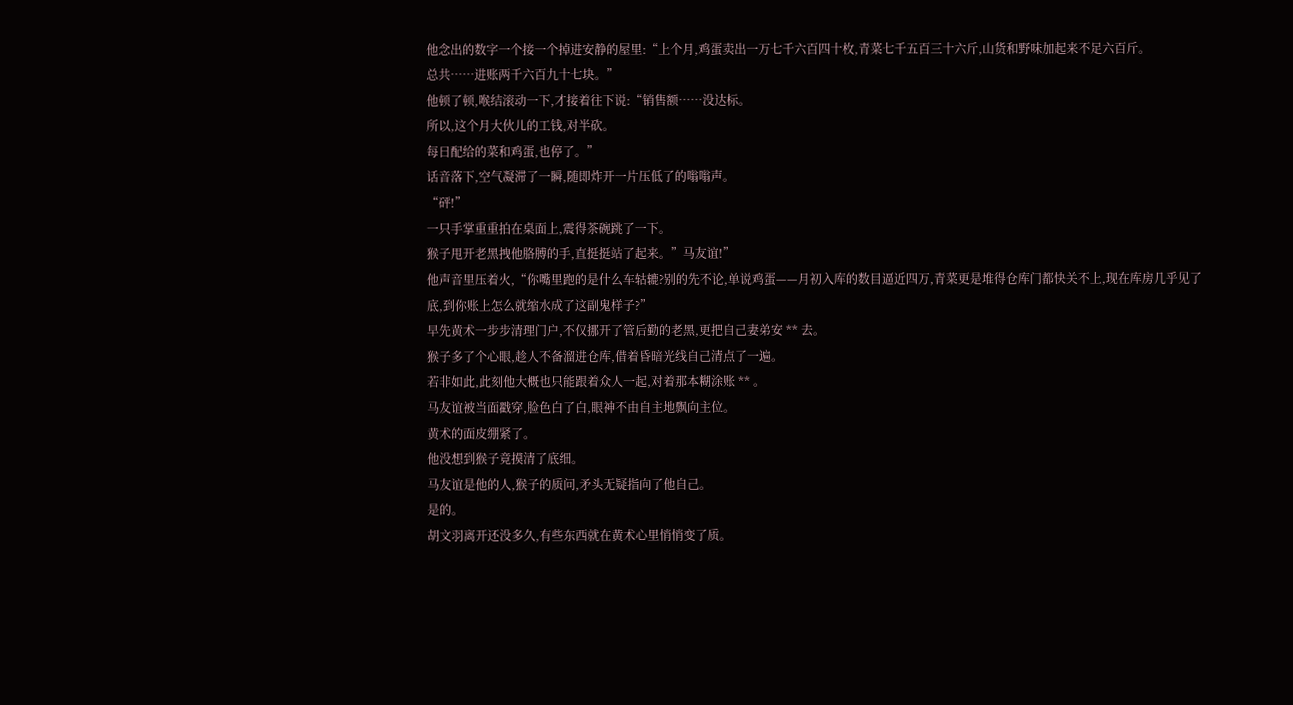他念出的数字一个接一个掉进安静的屋里:“上个月,鸡蛋卖出一万七千六百四十枚,青菜七千五百三十六斤,山货和野味加起来不足六百斤。
总共……进账两千六百九十七块。”
他顿了顿,喉结滚动一下,才接着往下说:“销售额……没达标。
所以,这个月大伙儿的工钱,对半砍。
每日配给的菜和鸡蛋,也停了。”
话音落下,空气凝滞了一瞬,随即炸开一片压低了的嗡嗡声。
“砰!”
一只手掌重重拍在桌面上,震得茶碗跳了一下。
猴子甩开老黑拽他胳膊的手,直挺挺站了起来。”马友谊!”
他声音里压着火,“你嘴里跑的是什么车轱辘?别的先不论,单说鸡蛋——月初入库的数目逼近四万,青菜更是堆得仓库门都快关不上,现在库房几乎见了底,到你账上怎么就缩水成了这副鬼样子?”
早先黄术一步步清理门户,不仅挪开了管后勤的老黑,更把自己妻弟安 ** 去。
猴子多了个心眼,趁人不备溜进仓库,借着昏暗光线自己清点了一遍。
若非如此,此刻他大概也只能跟着众人一起,对着那本糊涂账 ** 。
马友谊被当面戳穿,脸色白了白,眼神不由自主地飘向主位。
黄术的面皮绷紧了。
他没想到猴子竟摸清了底细。
马友谊是他的人,猴子的质问,矛头无疑指向了他自己。
是的。
胡文羽离开还没多久,有些东西就在黄术心里悄悄变了质。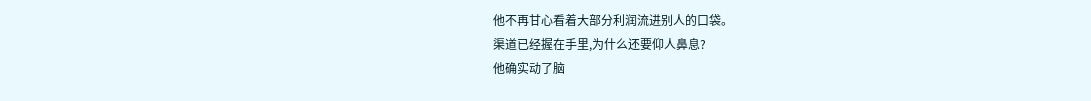他不再甘心看着大部分利润流进别人的口袋。
渠道已经握在手里,为什么还要仰人鼻息?
他确实动了脑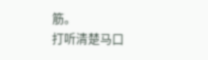筋。
打听清楚马口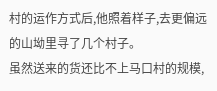村的运作方式后,他照着样子,去更偏远的山坳里寻了几个村子。
虽然送来的货还比不上马口村的规模,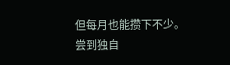但每月也能攒下不少。
尝到独自